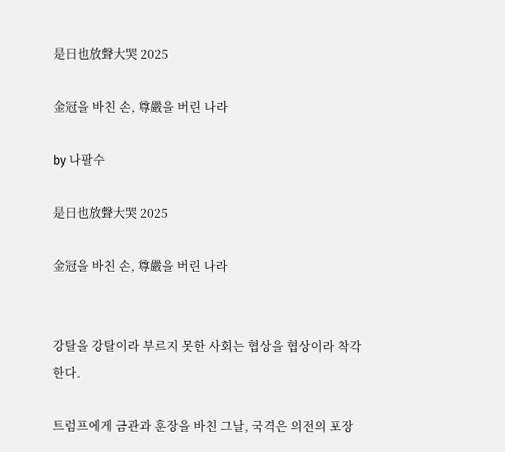是日也放聲大哭 2025

金冠을 바친 손, 尊嚴을 버린 나라

by 나팔수

是日也放聲大哭 2025

金冠을 바친 손, 尊嚴을 버린 나라


강탈을 강탈이라 부르지 못한 사회는 협상을 협상이라 착각한다.

트럼프에게 금관과 훈장을 바친 그날, 국격은 의전의 포장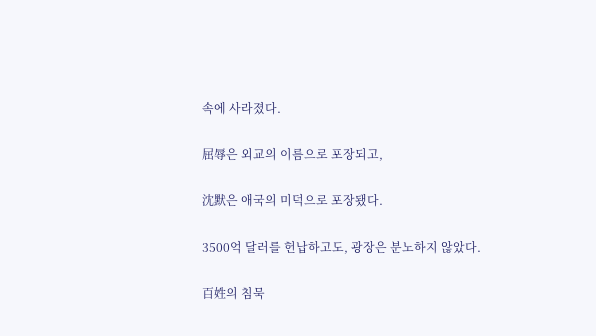속에 사라졌다.

屈辱은 외교의 이름으로 포장되고,

沈默은 애국의 미덕으로 포장됐다.

3500억 달러를 헌납하고도, 광장은 분노하지 않았다.

百姓의 침묵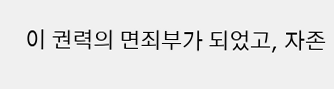이 권력의 면죄부가 되었고, 자존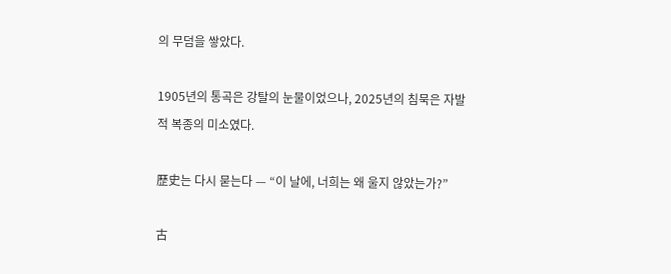의 무덤을 쌓았다.

1905년의 통곡은 강탈의 눈물이었으나, 2025년의 침묵은 자발적 복종의 미소였다.

歷史는 다시 묻는다 — “이 날에, 너희는 왜 울지 않았는가?”

古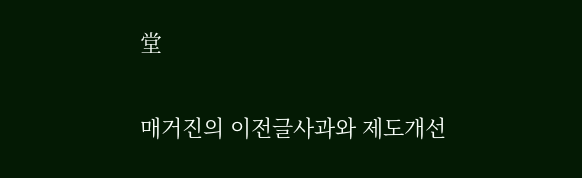堂

매거진의 이전글사과와 제도개선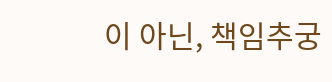이 아닌, 책임추궁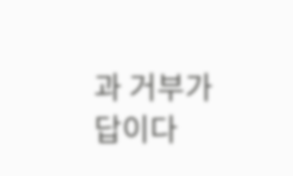과 거부가 답이다